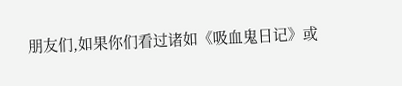朋友们,如果你们看过诸如《吸血鬼日记》或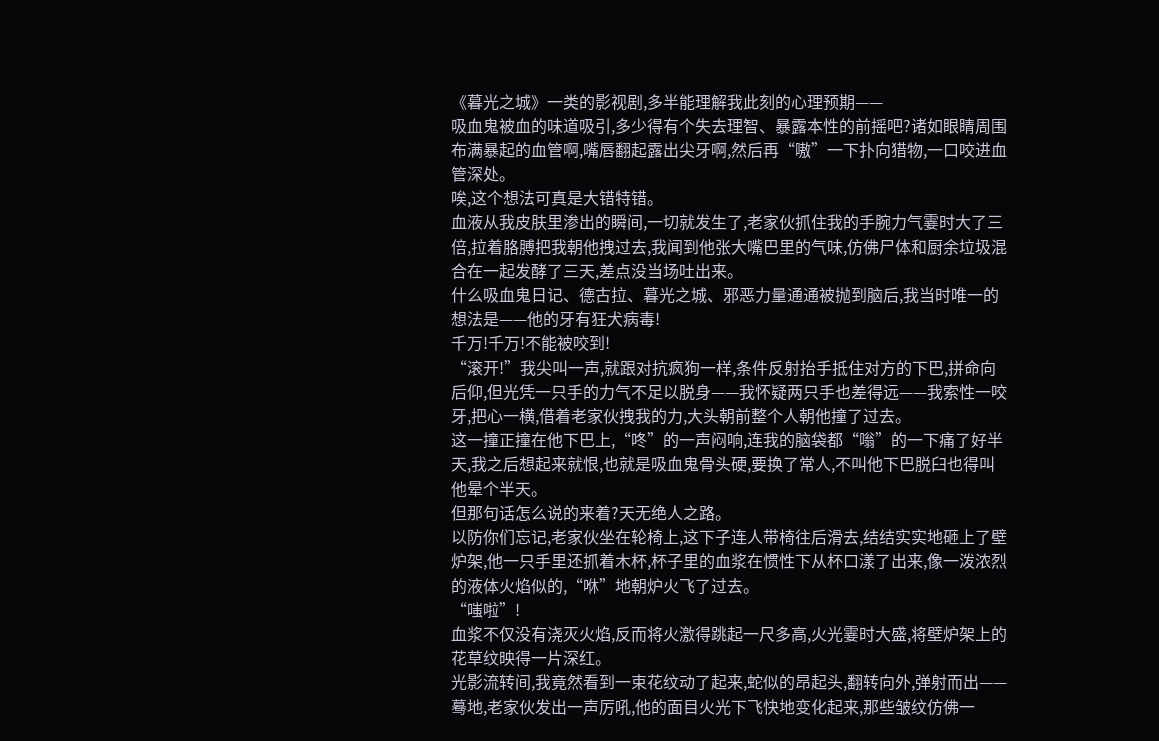《暮光之城》一类的影视剧,多半能理解我此刻的心理预期——
吸血鬼被血的味道吸引,多少得有个失去理智、暴露本性的前摇吧?诸如眼睛周围布满暴起的血管啊,嘴唇翻起露出尖牙啊,然后再“嗷”一下扑向猎物,一口咬进血管深处。
唉,这个想法可真是大错特错。
血液从我皮肤里渗出的瞬间,一切就发生了,老家伙抓住我的手腕力气霎时大了三倍,拉着胳膊把我朝他拽过去,我闻到他张大嘴巴里的气味,仿佛尸体和厨余垃圾混合在一起发酵了三天,差点没当场吐出来。
什么吸血鬼日记、德古拉、暮光之城、邪恶力量通通被抛到脑后,我当时唯一的想法是——他的牙有狂犬病毒!
千万!千万!不能被咬到!
“滚开!”我尖叫一声,就跟对抗疯狗一样,条件反射抬手抵住对方的下巴,拼命向后仰,但光凭一只手的力气不足以脱身——我怀疑两只手也差得远——我索性一咬牙,把心一横,借着老家伙拽我的力,大头朝前整个人朝他撞了过去。
这一撞正撞在他下巴上,“咚”的一声闷响,连我的脑袋都“嗡”的一下痛了好半天,我之后想起来就恨,也就是吸血鬼骨头硬,要换了常人,不叫他下巴脱臼也得叫他晕个半天。
但那句话怎么说的来着?天无绝人之路。
以防你们忘记,老家伙坐在轮椅上,这下子连人带椅往后滑去,结结实实地砸上了壁炉架,他一只手里还抓着木杯,杯子里的血浆在惯性下从杯口漾了出来,像一泼浓烈的液体火焰似的,“咻”地朝炉火飞了过去。
“嗤啦”!
血浆不仅没有浇灭火焰,反而将火激得跳起一尺多高,火光霎时大盛,将壁炉架上的花草纹映得一片深红。
光影流转间,我竟然看到一束花纹动了起来,蛇似的昂起头,翻转向外,弹射而出——
蓦地,老家伙发出一声厉吼,他的面目火光下飞快地变化起来,那些皱纹仿佛一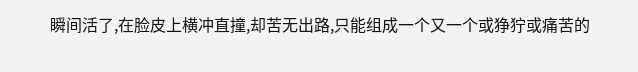瞬间活了,在脸皮上横冲直撞,却苦无出路,只能组成一个又一个或狰狞或痛苦的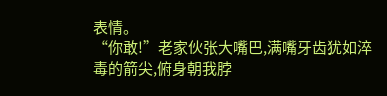表情。
“你敢!”老家伙张大嘴巴,满嘴牙齿犹如淬毒的箭尖,俯身朝我脖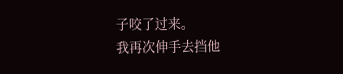子咬了过来。
我再次伸手去挡他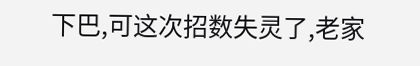下巴,可这次招数失灵了,老家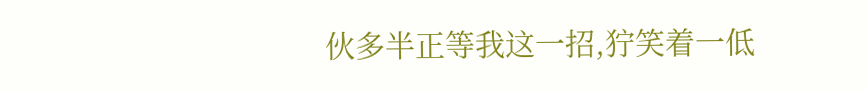伙多半正等我这一招,狞笑着一低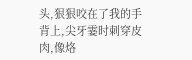头,狠狠咬在了我的手背上,尖牙霎时刺穿皮肉,像烙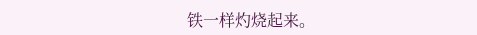铁一样灼烧起来。